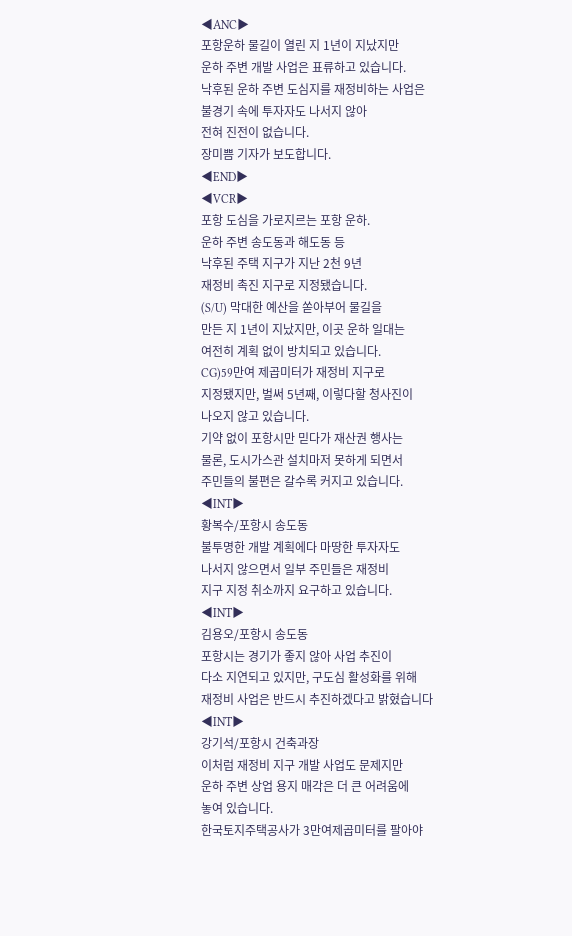◀ANC▶
포항운하 물길이 열린 지 1년이 지났지만
운하 주변 개발 사업은 표류하고 있습니다.
낙후된 운하 주변 도심지를 재정비하는 사업은
불경기 속에 투자자도 나서지 않아
전혀 진전이 없습니다.
장미쁨 기자가 보도합니다.
◀END▶
◀VCR▶
포항 도심을 가로지르는 포항 운하.
운하 주변 송도동과 해도동 등
낙후된 주택 지구가 지난 2천 9년
재정비 촉진 지구로 지정됐습니다.
(S/U) 막대한 예산을 쏟아부어 물길을
만든 지 1년이 지났지만, 이곳 운하 일대는
여전히 계획 없이 방치되고 있습니다.
CG)59만여 제곱미터가 재정비 지구로
지정됐지만, 벌써 5년째, 이렇다할 청사진이
나오지 않고 있습니다.
기약 없이 포항시만 믿다가 재산권 행사는
물론, 도시가스관 설치마저 못하게 되면서
주민들의 불편은 갈수록 커지고 있습니다.
◀INT▶
황복수/포항시 송도동
불투명한 개발 계획에다 마땅한 투자자도
나서지 않으면서 일부 주민들은 재정비
지구 지정 취소까지 요구하고 있습니다.
◀INT▶
김용오/포항시 송도동
포항시는 경기가 좋지 않아 사업 추진이
다소 지연되고 있지만, 구도심 활성화를 위해
재정비 사업은 반드시 추진하겠다고 밝혔습니다
◀INT▶
강기석/포항시 건축과장
이처럼 재정비 지구 개발 사업도 문제지만
운하 주변 상업 용지 매각은 더 큰 어려움에
놓여 있습니다.
한국토지주택공사가 3만여제곱미터를 팔아야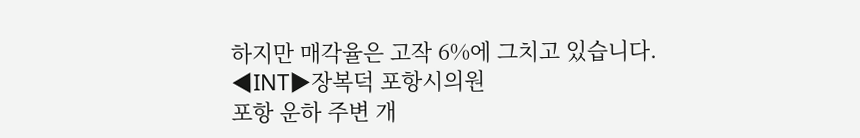하지만 매각율은 고작 6%에 그치고 있습니다.
◀INT▶장복덕 포항시의원
포항 운하 주변 개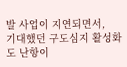발 사업이 지연되면서,
기대했던 구도심지 활성화도 난항이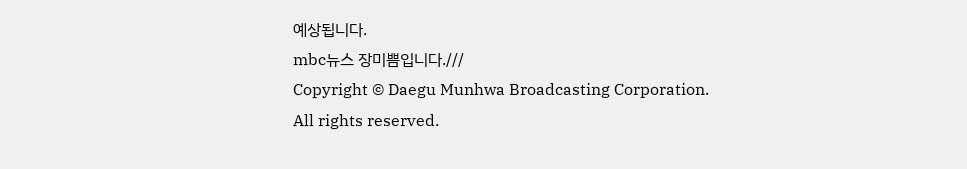예상됩니다.
mbc뉴스 장미쁨입니다.///
Copyright © Daegu Munhwa Broadcasting Corporation. All rights reserved.